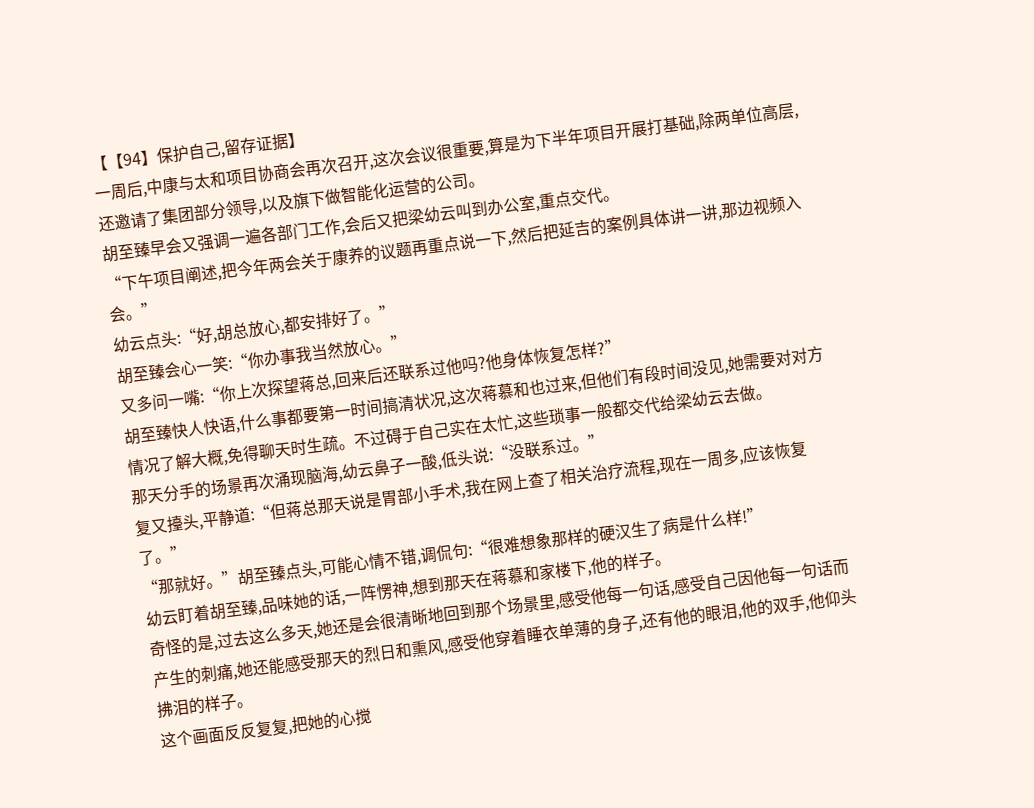【【94】保护自己,留存证据】
一周后,中康与太和项目协商会再次召开,这次会议很重要,算是为下半年项目开展打基础,除两单位高层,还邀请了集团部分领导,以及旗下做智能化运营的公司。
胡至臻早会又强调一遍各部门工作,会后又把梁幼云叫到办公室,重点交代。
“下午项目阐述,把今年两会关于康养的议题再重点说一下,然后把延吉的案例具体讲一讲,那边视频入会。”
幼云点头:“好,胡总放心,都安排好了。”
胡至臻会心一笑:“你办事我当然放心。”
又多问一嘴:“你上次探望蒋总,回来后还联系过他吗?他身体恢复怎样?”
胡至臻快人快语,什么事都要第一时间搞清状况,这次蒋慕和也过来,但他们有段时间没见,她需要对对方情况了解大概,免得聊天时生疏。不过碍于自己实在太忙,这些琐事一般都交代给梁幼云去做。
那天分手的场景再次涌现脑海,幼云鼻子一酸,低头说:“没联系过。”
复又擡头,平静道:“但蒋总那天说是胃部小手术,我在网上查了相关治疗流程,现在一周多,应该恢复了。”
“那就好。”胡至臻点头,可能心情不错,调侃句:“很难想象那样的硬汉生了病是什么样!”
幼云盯着胡至臻,品味她的话,一阵愣神,想到那天在蒋慕和家楼下,他的样子。
奇怪的是,过去这么多天,她还是会很清晰地回到那个场景里,感受他每一句话,感受自己因他每一句话而产生的刺痛,她还能感受那天的烈日和熏风,感受他穿着睡衣单薄的身子,还有他的眼泪,他的双手,他仰头拂泪的样子。
这个画面反反复复,把她的心搅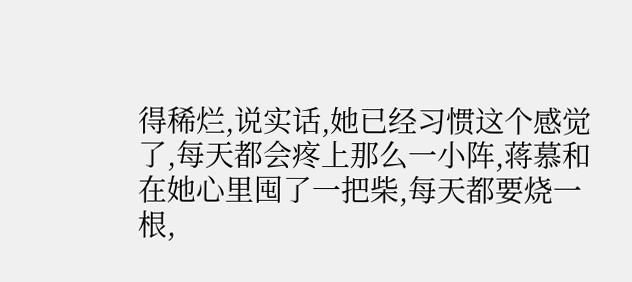得稀烂,说实话,她已经习惯这个感觉了,每天都会疼上那么一小阵,蒋慕和在她心里囤了一把柴,每天都要烧一根,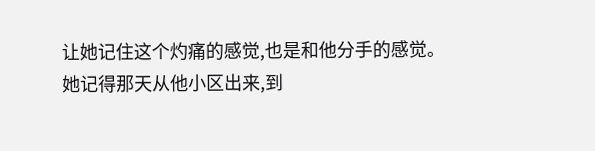让她记住这个灼痛的感觉,也是和他分手的感觉。
她记得那天从他小区出来,到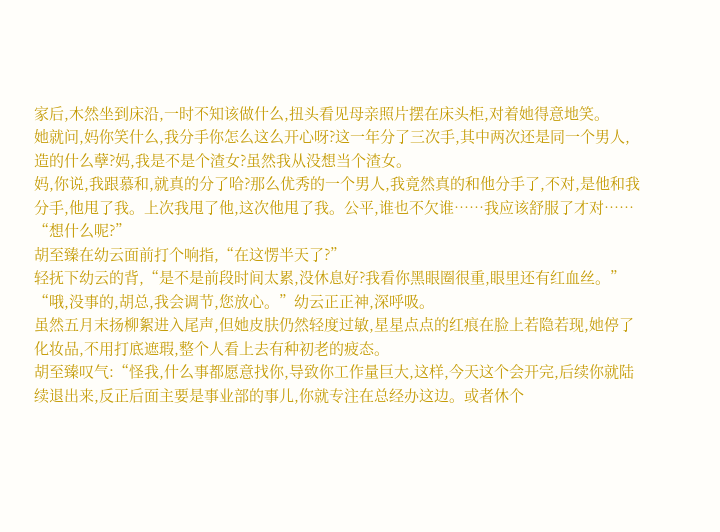家后,木然坐到床沿,一时不知该做什么,扭头看见母亲照片摆在床头柜,对着她得意地笑。
她就问,妈你笑什么,我分手你怎么这么开心呀?这一年分了三次手,其中两次还是同一个男人,造的什么孽?妈,我是不是个渣女?虽然我从没想当个渣女。
妈,你说,我跟慕和,就真的分了哈?那么优秀的一个男人,我竟然真的和他分手了,不对,是他和我分手,他甩了我。上次我甩了他,这次他甩了我。公平,谁也不欠谁……我应该舒服了才对……
“想什么呢?”
胡至臻在幼云面前打个响指,“在这愣半天了?”
轻抚下幼云的背,“是不是前段时间太累,没休息好?我看你黑眼圈很重,眼里还有红血丝。”
“哦,没事的,胡总,我会调节,您放心。”幼云正正神,深呼吸。
虽然五月末扬柳絮进入尾声,但她皮肤仍然轻度过敏,星星点点的红痕在脸上若隐若现,她停了化妆品,不用打底遮瑕,整个人看上去有种初老的疲态。
胡至臻叹气:“怪我,什么事都愿意找你,导致你工作量巨大,这样,今天这个会开完,后续你就陆续退出来,反正后面主要是事业部的事儿,你就专注在总经办这边。或者休个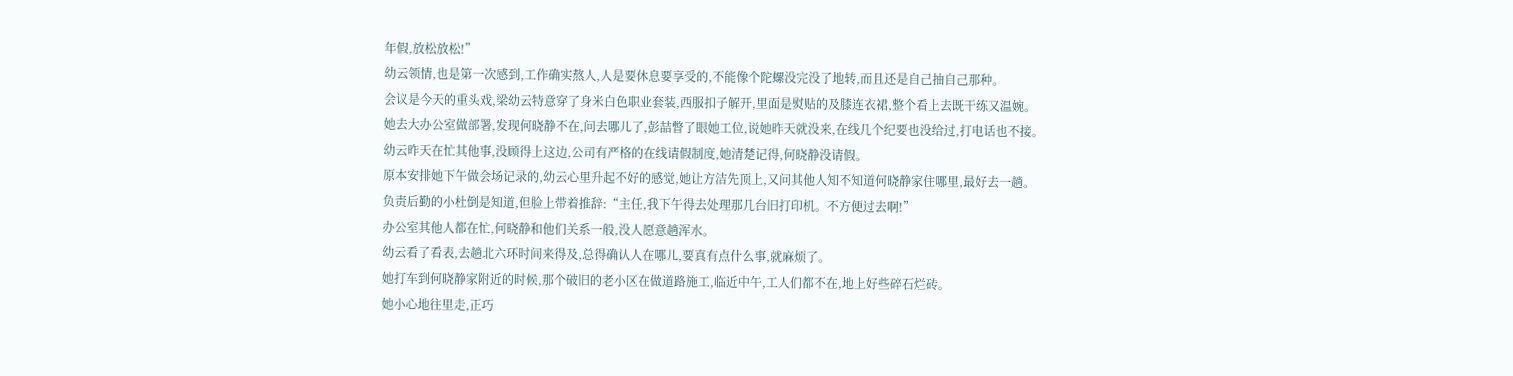年假,放松放松!”
幼云领情,也是第一次感到,工作确实熬人,人是要休息要享受的,不能像个陀螺没完没了地转,而且还是自己抽自己那种。
会议是今天的重头戏,梁幼云特意穿了身米白色职业套装,西服扣子解开,里面是熨贴的及膝连衣裙,整个看上去既干练又温婉。
她去大办公室做部署,发现何晓静不在,问去哪儿了,彭喆瞥了眼她工位,说她昨天就没来,在线几个纪要也没给过,打电话也不接。
幼云昨天在忙其他事,没顾得上这边,公司有严格的在线请假制度,她清楚记得,何晓静没请假。
原本安排她下午做会场记录的,幼云心里升起不好的感觉,她让方洁先顶上,又问其他人知不知道何晓静家住哪里,最好去一趟。
负责后勤的小杜倒是知道,但脸上带着推辞:“主任,我下午得去处理那几台旧打印机。不方便过去啊!”
办公室其他人都在忙,何晓静和他们关系一般,没人愿意趟浑水。
幼云看了看表,去趟北六环时间来得及,总得确认人在哪儿,要真有点什么事,就麻烦了。
她打车到何晓静家附近的时候,那个破旧的老小区在做道路施工,临近中午,工人们都不在,地上好些碎石烂砖。
她小心地往里走,正巧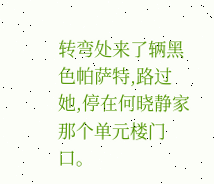转弯处来了辆黑色帕萨特,路过她,停在何晓静家那个单元楼门口。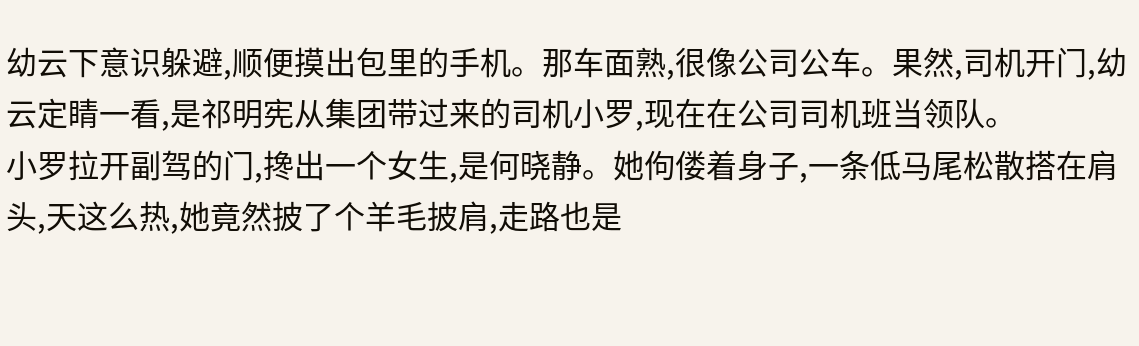幼云下意识躲避,顺便摸出包里的手机。那车面熟,很像公司公车。果然,司机开门,幼云定睛一看,是祁明宪从集团带过来的司机小罗,现在在公司司机班当领队。
小罗拉开副驾的门,搀出一个女生,是何晓静。她佝偻着身子,一条低马尾松散搭在肩头,天这么热,她竟然披了个羊毛披肩,走路也是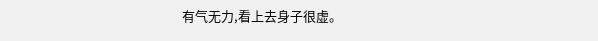有气无力,看上去身子很虚。